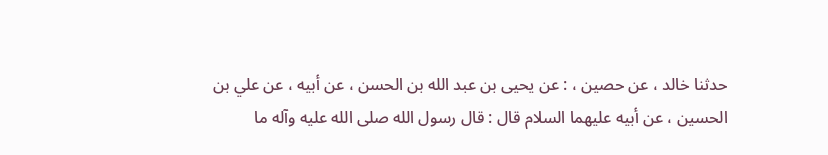حدثنا خالد ، عن حصين ، : عن يحيى بن عبد الله بن الحسن ، عن أبيه ، عن علي بن
الحسين ، عن أبيه عليهما السلام قال : قال رسول الله صلى الله عليه وآله ما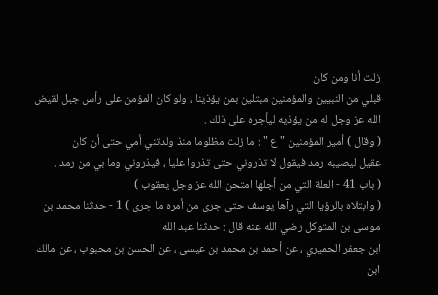زلت أنا ومن كان
قبلي من النبيين والمؤمنين مبتلين بمن يؤذينا ، ولو كان المؤمن على رأس جبل لقيض
الله عز وجل له من يؤذيه ليأجره على ذلك .
( وقال ) أمير المؤمنين " ع " : ما زلت مظلوما منذ ولدتني أمي حتى أن كان
عقيل ليصيبه رمد فيقول لا تذروني حتى تذروا عليا ، فيذروني وما بي من رمد .
( باب 41 - العلة التي من أجلها امتحن الله عز وجل يعقوب )
( وابتلاه بالرؤيا التي رآها يوسف حتى جرى من أمره ما جرى ) 1 - حدثنا محمد بن موسى بن المتوكل رضي الله عنه قال : حدثنا عبد الله
ابن جعفر الحميري ، عن أحمد بن محمد بن عيسى ، عن الحسن بن محبوب ، عن مالك
ابن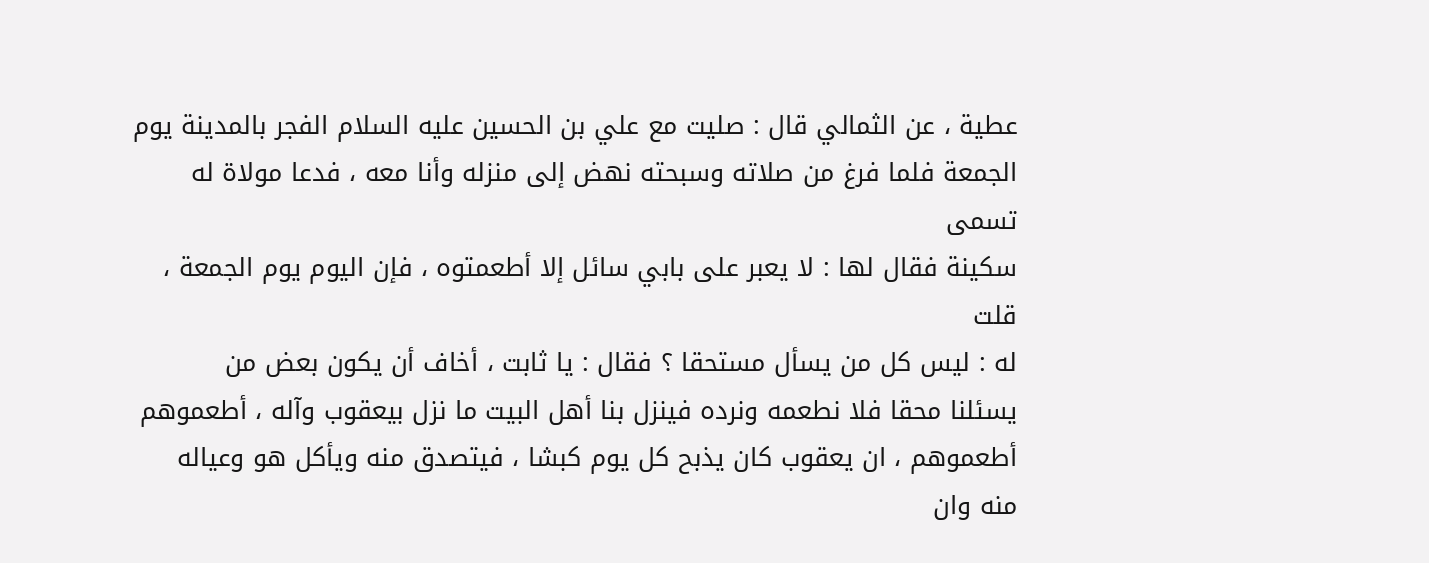عطية ، عن الثمالي قال : صليت مع علي بن الحسين عليه السلام الفجر بالمدينة يوم
الجمعة فلما فرغ من صلاته وسبحته نهض إلى منزله وأنا معه ، فدعا مولاة له تسمى
سكينة فقال لها : لا يعبر على بابي سائل إلا أطعمتوه ، فإن اليوم يوم الجمعة ، قلت
له : ليس كل من يسأل مستحقا ؟ فقال : يا ثابت ، أخاف أن يكون بعض من
يسئلنا محقا فلا نطعمه ونرده فينزل بنا أهل البيت ما نزل بيعقوب وآله ، أطعموهم
أطعموهم ، ان يعقوب كان يذبح كل يوم كبشا ، فيتصدق منه ويأكل هو وعياله
منه وان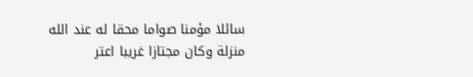سائلا مؤمنا صواما محقا له عند الله منزلة وكان مجتازا غريبا اعتر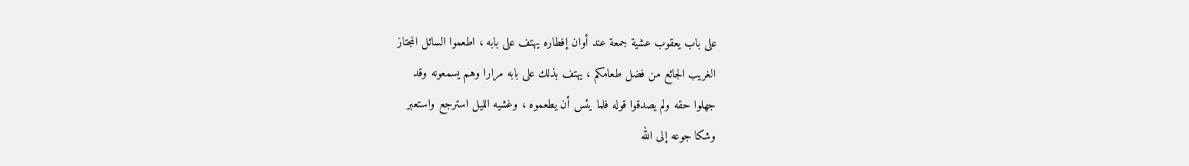على باب يعقوب عشية جمعة عند أوان إفطاره يهتف على بابه ، اطعموا السائل المجتاز
الغريب الجائع من فضل طعامكم ، يهتف بذلك على بابه مرارا وهم يسمعونه وقد
جهلوا حقه ولم يصدقوا قوله فلما يئس أن يطعموه ، وغشيه الليل استرجع واستعبر
وشكا جوعه إلى الله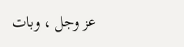عز وجل ، وبات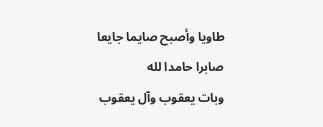طاويا وأصبح صايما جايعا صابرا حامدا لله
وبات يعقوب وآل يعقوب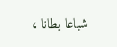شباعا بطانا ،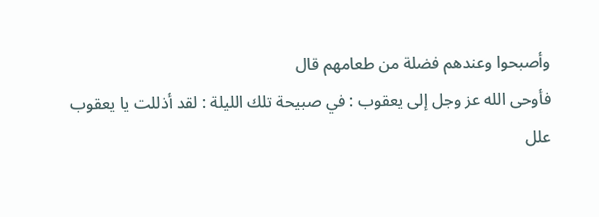وأصبحوا وعندهم فضلة من طعامهم قال
فأوحى الله عز وجل إلى يعقوب : في صبيحة تلك الليلة : لقد أذللت يا يعقوب
علل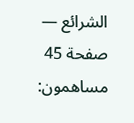الشرائع — صفحة 45
مساهمون: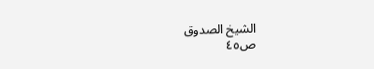الشيخ الصدوق
ص٤٥